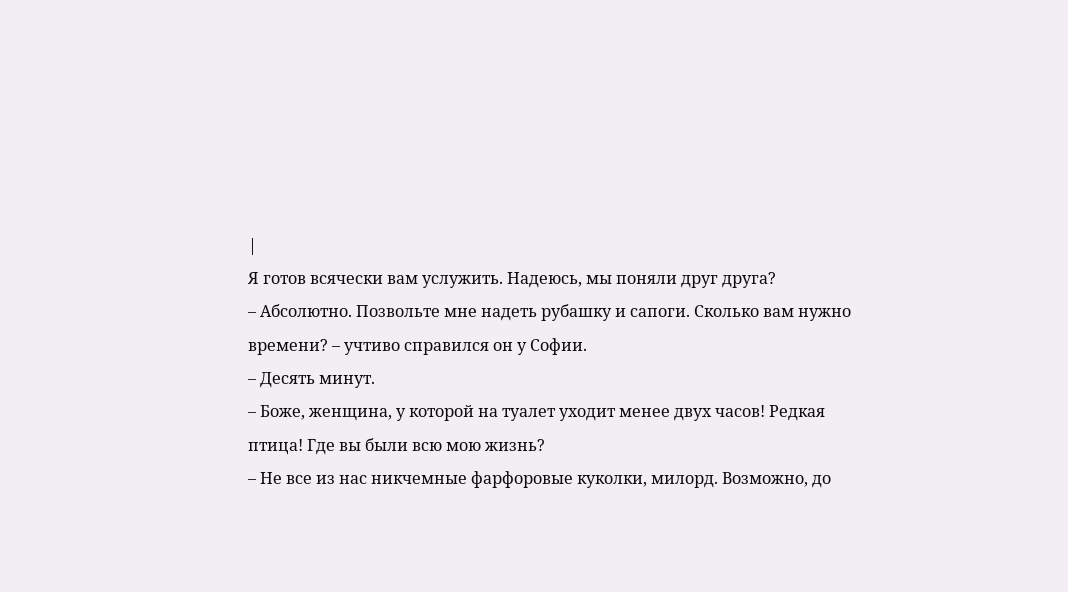|
Я готов всячески вам услужить. Надеюсь, мы поняли друг друга?
– Абсолютно. Позвольте мне надеть рубашку и сапоги. Сколько вам нужно времени? – учтиво справился он у Софии.
– Десять минут.
– Боже, женщина, у которой на туалет уходит менее двух часов! Редкая птица! Где вы были всю мою жизнь?
– Не все из нас никчемные фарфоровые куколки, милорд. Возможно, до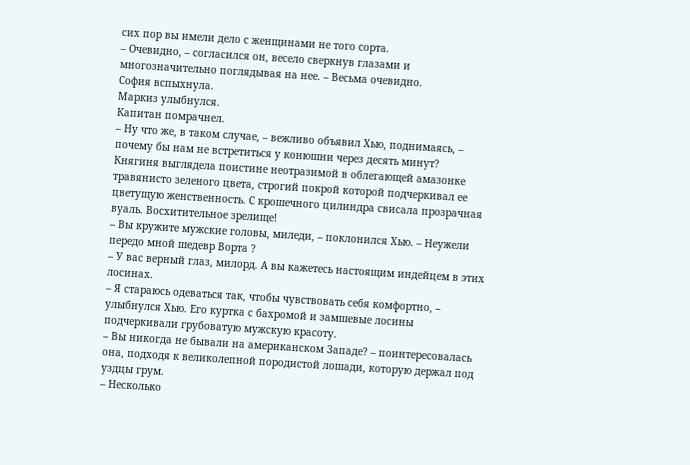сих пор вы имели дело с женщинами не того сорта.
– Очевидно, – согласился он, весело сверкнув глазами и многозначительно поглядывая на нее. – Весьма очевидно.
София вспыхнула.
Маркиз улыбнулся.
Капитан помрачнел.
– Ну что же, в таком случае, – вежливо объявил Хью, поднимаясь, – почему бы нам не встретиться у конюшни через десять минут?
Княгиня выглядела поистине неотразимой в облегающей амазонке травянисто зеленого цвета, строгий покрой которой подчеркивал ее цветущую женственность. С крошечного цилиндра свисала прозрачная вуаль. Восхитительное зрелище!
– Вы кружите мужские головы, миледи, – поклонился Хью. – Неужели передо мной шедевр Ворта ?
– У вас верный глаз, милорд. А вы кажетесь настоящим индейцем в этих лосинах.
– Я стараюсь одеваться так, чтобы чувствовать себя комфортно, – улыбнулся Хью. Его куртка с бахромой и замшевые лосины подчеркивали грубоватую мужскую красоту.
– Вы никогда не бывали на американском Западе? – поинтересовалась она, подходя к великолепной породистой лошади, которую держал под уздцы грум.
– Несколько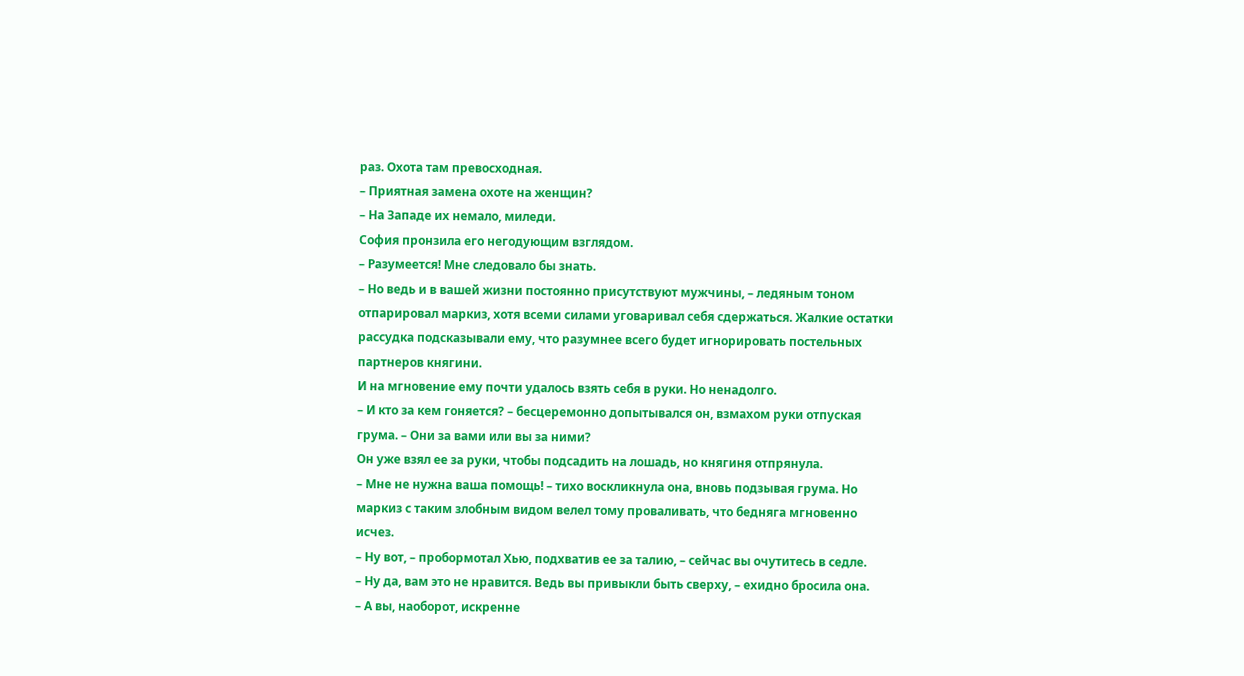раз. Охота там превосходная.
– Приятная замена охоте на женщин?
– На Западе их немало, миледи.
София пронзила его негодующим взглядом.
– Разумеется! Мне следовало бы знать.
– Но ведь и в вашей жизни постоянно присутствуют мужчины, – ледяным тоном отпарировал маркиз, хотя всеми силами уговаривал себя сдержаться. Жалкие остатки рассудка подсказывали ему, что разумнее всего будет игнорировать постельных партнеров княгини.
И на мгновение ему почти удалось взять себя в руки. Но ненадолго.
– И кто за кем гоняется? – бесцеремонно допытывался он, взмахом руки отпуская грума. – Они за вами или вы за ними?
Он уже взял ее за руки, чтобы подсадить на лошадь, но княгиня отпрянула.
– Мне не нужна ваша помощь! – тихо воскликнула она, вновь подзывая грума. Но маркиз с таким злобным видом велел тому проваливать, что бедняга мгновенно исчез.
– Ну вот, – пробормотал Хью, подхватив ее за талию, – сейчас вы очутитесь в седле.
– Ну да, вам это не нравится. Ведь вы привыкли быть сверху, – ехидно бросила она.
– А вы, наоборот, искренне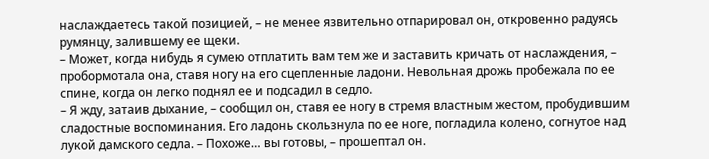наслаждаетесь такой позицией, – не менее язвительно отпарировал он, откровенно радуясь румянцу, залившему ее щеки.
– Может, когда нибудь я сумею отплатить вам тем же и заставить кричать от наслаждения, – пробормотала она, ставя ногу на его сцепленные ладони. Невольная дрожь пробежала по ее спине, когда он легко поднял ее и подсадил в седло.
– Я жду, затаив дыхание, – сообщил он, ставя ее ногу в стремя властным жестом, пробудившим сладостные воспоминания. Его ладонь скользнула по ее ноге, погладила колено, согнутое над лукой дамского седла. – Похоже… вы готовы, – прошептал он.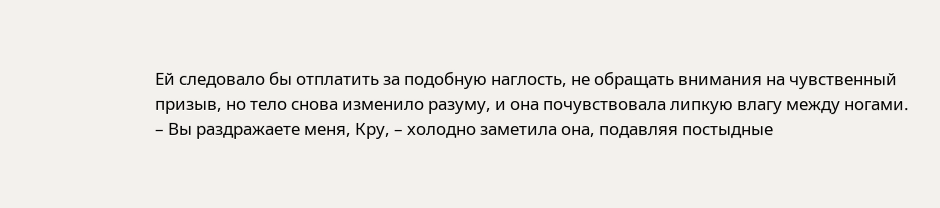Ей следовало бы отплатить за подобную наглость, не обращать внимания на чувственный призыв, но тело снова изменило разуму, и она почувствовала липкую влагу между ногами.
– Вы раздражаете меня, Кру, – холодно заметила она, подавляя постыдные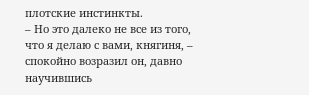плотские инстинкты.
– Но это далеко не все из того, что я делаю с вами, княгиня, – спокойно возразил он, давно научившись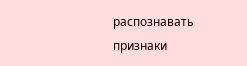распознавать признаки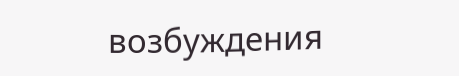возбуждения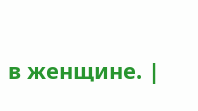в женщине. |